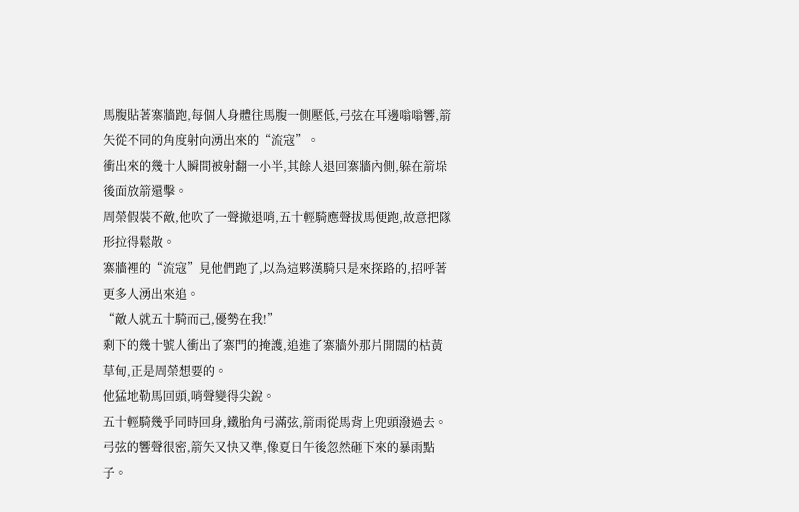馬腹貼著寨牆跑,每個人身體往馬腹一側壓低,弓弦在耳邊嗡嗡響,箭矢從不同的角度射向湧出來的“流寇”。
衝出來的幾十人瞬間被射翻一小半,其餘人退回寨牆內側,躲在箭垛後面放箭還擊。
周榮假裝不敵,他吹了一聲撤退哨,五十輕騎應聲拔馬便跑,故意把隊形拉得鬆散。
寨牆裡的“流寇”見他們跑了,以為這夥漢騎只是來探路的,招呼著更多人湧出來追。
“敵人就五十騎而己,優勢在我!”
剩下的幾十號人衝出了寨門的掩護,追進了寨牆外那片開闊的枯黃草甸,正是周榮想要的。
他猛地勒馬回頭,哨聲變得尖銳。
五十輕騎幾乎同時回身,鐵胎角弓滿弦,箭雨從馬背上兜頭潑過去。
弓弦的響聲很密,箭矢又快又準,像夏日午後忽然砸下來的暴雨點子。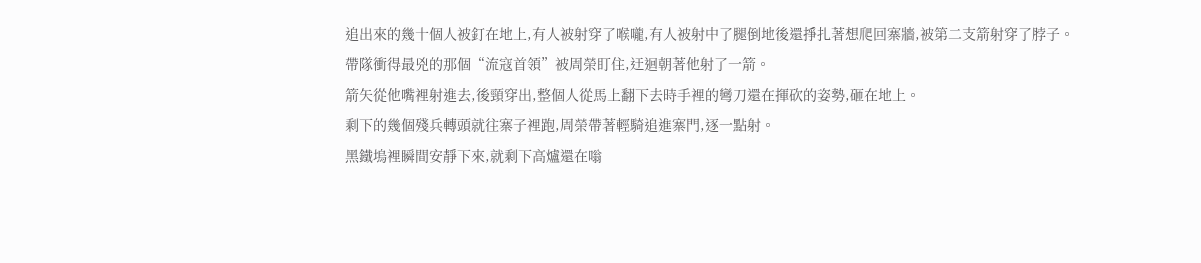追出來的幾十個人被釘在地上,有人被射穿了喉嚨,有人被射中了腿倒地後還掙扎著想爬回寨牆,被第二支箭射穿了脖子。
帶隊衝得最兇的那個“流寇首領”被周榮盯住,迂迴朝著他射了一箭。
箭矢從他嘴裡射進去,後頸穿出,整個人從馬上翻下去時手裡的彎刀還在揮砍的姿勢,砸在地上。
剩下的幾個殘兵轉頭就往寨子裡跑,周榮帶著輕騎追進寨門,逐一點射。
黑鐵塢裡瞬間安靜下來,就剩下高爐還在嗡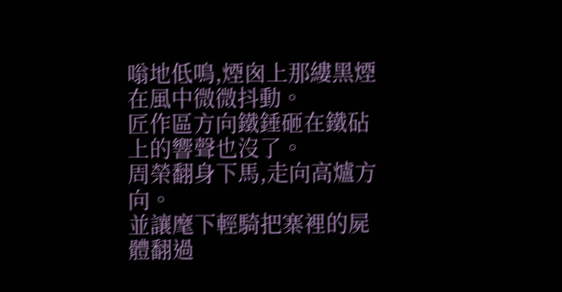嗡地低鳴,煙囪上那縷黑煙在風中微微抖動。
匠作區方向鐵錘砸在鐵砧上的響聲也沒了。
周榮翻身下馬,走向高爐方向。
並讓麾下輕騎把寨裡的屍體翻過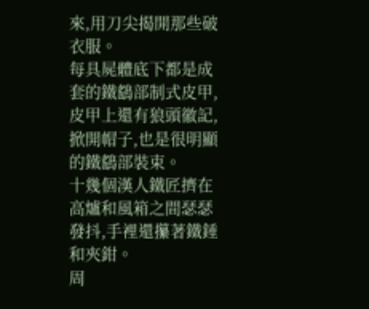來,用刀尖揭開那些破衣服。
每具屍體底下都是成套的鐵鷂部制式皮甲,皮甲上還有狼頭徽記,掀開帽子,也是很明顯的鐵鷂部裝束。
十幾個漢人鐵匠擠在高爐和風箱之間瑟瑟發抖,手裡還攥著鐵錘和夾鉗。
周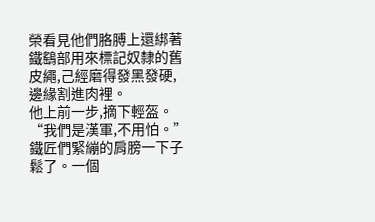榮看見他們胳膊上還綁著鐵鷂部用來標記奴隸的舊皮繩,己經磨得發黑發硬,邊緣割進肉裡。
他上前一步,摘下輕盔。
“我們是漢軍,不用怕。”
鐵匠們緊繃的肩膀一下子鬆了。一個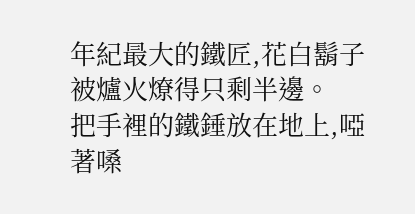年紀最大的鐵匠,花白鬍子被爐火燎得只剩半邊。
把手裡的鐵錘放在地上,啞著嗓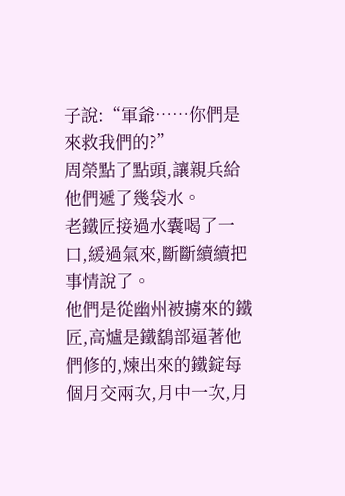子說:“軍爺……你們是來救我們的?”
周榮點了點頭,讓親兵給他們遞了幾袋水。
老鐵匠接過水囊喝了一口,緩過氣來,斷斷續續把事情說了。
他們是從幽州被擄來的鐵匠,高爐是鐵鷂部逼著他們修的,煉出來的鐵錠每個月交兩次,月中一次,月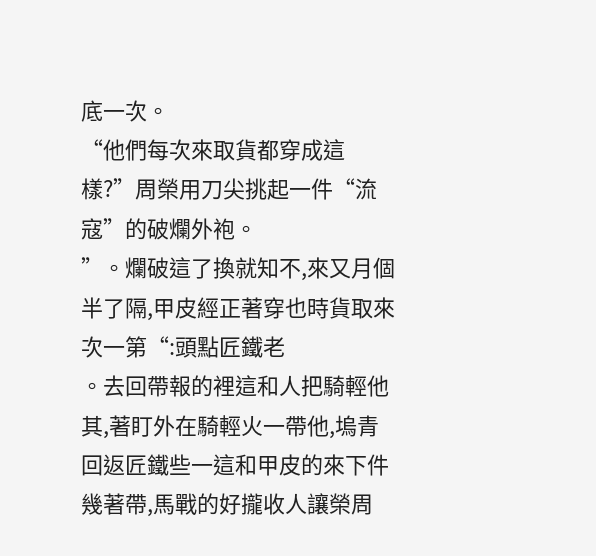底一次。
“他們每次來取貨都穿成這樣?”周榮用刀尖挑起一件“流寇”的破爛外袍。
”。爛破這了換就知不,來又月個半了隔,甲皮經正著穿也時貨取來次一第“:頭點匠鐵老
。去回帶報的裡這和人把騎輕他其,著盯外在騎輕火一帶他,塢青回返匠鐵些一這和甲皮的來下件幾著帶,馬戰的好攏收人讓榮周